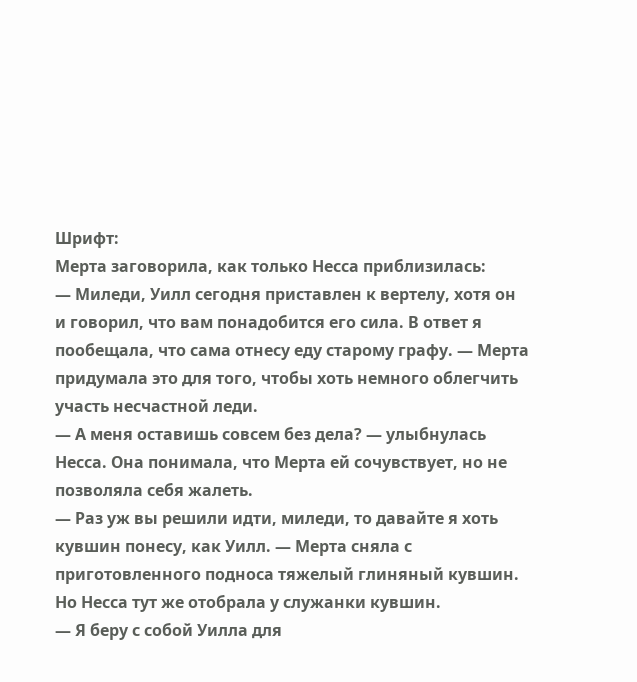Шрифт:
Мерта заговорила, как только Несса приблизилась:
— Миледи, Уилл сегодня приставлен к вертелу, хотя он и говорил, что вам понадобится его сила. В ответ я пообещала, что сама отнесу еду старому графу. — Мерта придумала это для того, чтобы хоть немного облегчить участь несчастной леди.
— А меня оставишь совсем без дела? — улыбнулась Несса. Она понимала, что Мерта ей сочувствует, но не позволяла себя жалеть.
— Раз уж вы решили идти, миледи, то давайте я хоть кувшин понесу, как Уилл. — Мерта сняла с приготовленного подноса тяжелый глиняный кувшин.
Но Несса тут же отобрала у служанки кувшин.
— Я беру с собой Уилла для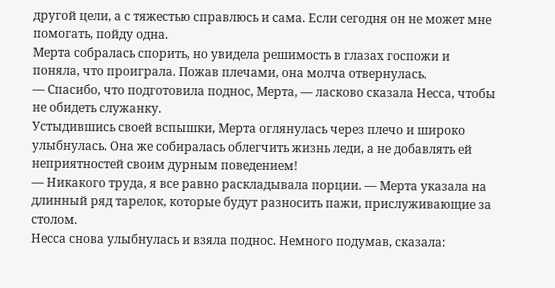другой цели, а с тяжестью справлюсь и сама. Если сегодня он не может мне помогать, пойду одна.
Мерта собралась спорить, но увидела решимость в глазах госпожи и поняла, что проиграла. Пожав плечами, она молча отвернулась.
— Спасибо, что подготовила поднос, Мерта, — ласково сказала Несса, чтобы не обидеть служанку.
Устыдившись своей вспышки, Мерта оглянулась через плечо и широко улыбнулась. Она же собиралась облегчить жизнь леди, а не добавлять ей неприятностей своим дурным поведением!
— Никакого труда, я все равно раскладывала порции. — Мерта указала на длинный ряд тарелок, которые будут разносить пажи, прислуживающие за столом.
Несса снова улыбнулась и взяла поднос. Немного подумав, сказала: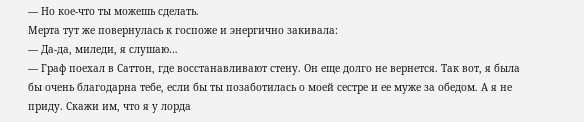— Но кое-что ты можешь сделать.
Мерта тут же повернулась к госпоже и энергично закивала:
— Да-да, миледи, я слушаю…
— Граф поехал в Саттон, где восстанавливают стену. Он еще долго не вернется. Так вот, я была бы очень благодарна тебе, если бы ты позаботилась о моей сестре и ее муже за обедом. А я не приду. Скажи им, что я у лорда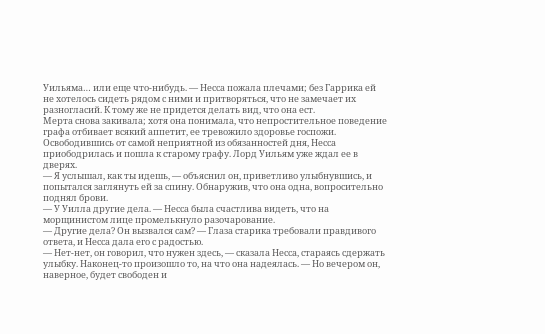Уильяма… или еще что-нибудь. — Несса пожала плечами; без Гаррика ей не хотелось сидеть рядом с ними и притворяться, что не замечает их разногласий. К тому же не придется делать вид, что она ест.
Мерта снова закивала; хотя она понимала, что непростительное поведение графа отбивает всякий аппетит, ее тревожило здоровье госпожи.
Освободившись от самой неприятной из обязанностей дня, Несса приободрилась и пошла к старому графу. Лорд Уильям уже ждал ее в дверях.
— Я услышал, как ты идешь, — объяснил он, приветливо улыбнувшись, и попытался заглянуть ей за спину. Обнаружив, что она одна, вопросительно поднял брови.
— У Уилла другие дела. — Несса была счастлива видеть, что на морщинистом лице промелькнуло разочарование.
— Другие дела? Он вызвался сам? — Глаза старика требовали правдивого ответа, и Несса дала его с радостью.
— Нет-нет, он говорил, что нужен здесь, — сказала Несса, стараясь сдержать улыбку. Наконец-то произошло то, на что она надеялась. — Но вечером он, наверное, будет свободен и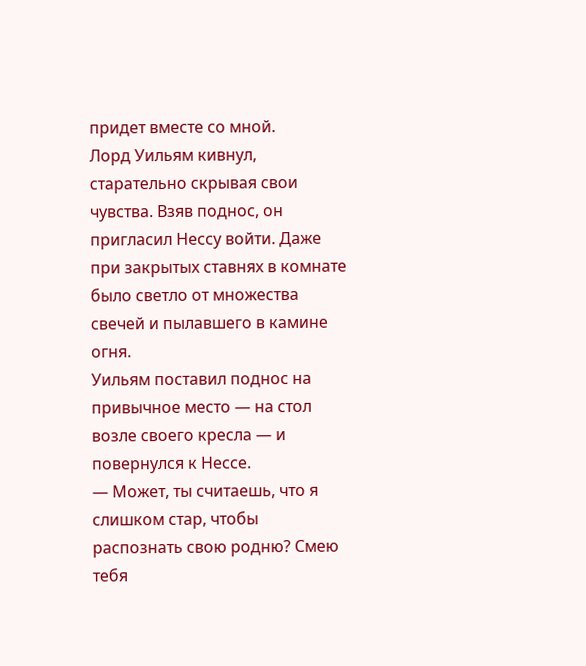придет вместе со мной.
Лорд Уильям кивнул, старательно скрывая свои чувства. Взяв поднос, он пригласил Нессу войти. Даже при закрытых ставнях в комнате было светло от множества свечей и пылавшего в камине огня.
Уильям поставил поднос на привычное место — на стол возле своего кресла — и повернулся к Нессе.
— Может, ты считаешь, что я слишком стар, чтобы распознать свою родню? Смею тебя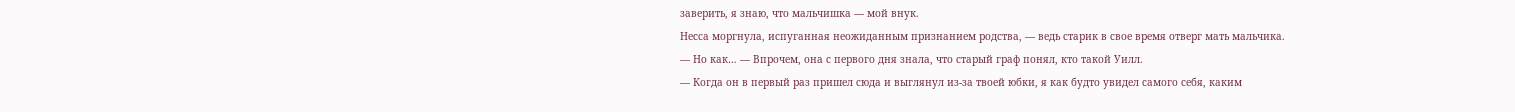заверить, я знаю, что мальчишка — мой внук.
Несса моргнула, испуганная неожиданным признанием родства, — ведь старик в свое время отверг мать мальчика.
— Но как… — Впрочем, она с первого дня знала, что старый граф понял, кто такой Уилл.
— Когда он в первый раз пришел сюда и выглянул из-за твоей юбки, я как будто увидел самого себя, каким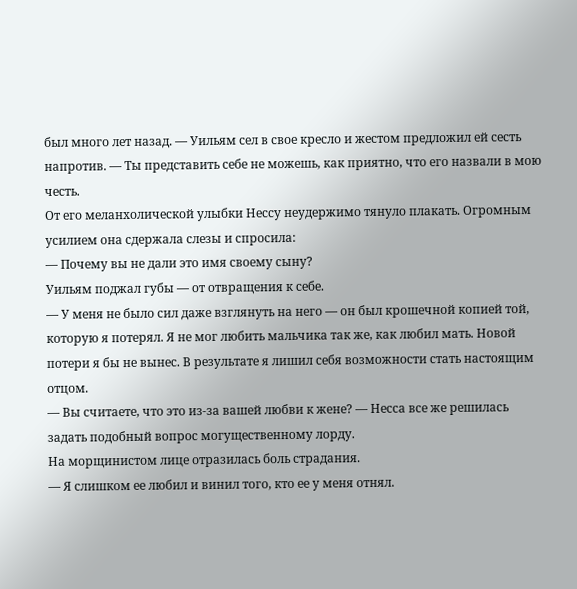был много лет назад. — Уильям сел в свое кресло и жестом предложил ей сесть напротив. — Ты представить себе не можешь, как приятно, что его назвали в мою честь.
От его меланхолической улыбки Нессу неудержимо тянуло плакать. Огромным усилием она сдержала слезы и спросила:
— Почему вы не дали это имя своему сыну?
Уильям поджал губы — от отвращения к себе.
— У меня не было сил даже взглянуть на него — он был крошечной копией той, которую я потерял. Я не мог любить мальчика так же, как любил мать. Новой потери я бы не вынес. В результате я лишил себя возможности стать настоящим отцом.
— Вы считаете, что это из-за вашей любви к жене? — Несса все же решилась задать подобный вопрос могущественному лорду.
На морщинистом лице отразилась боль страдания.
— Я слишком ее любил и винил того, кто ее у меня отнял.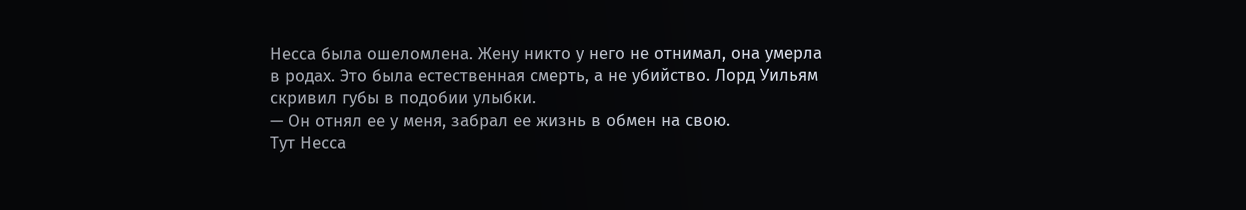Несса была ошеломлена. Жену никто у него не отнимал, она умерла в родах. Это была естественная смерть, а не убийство. Лорд Уильям скривил губы в подобии улыбки.
— Он отнял ее у меня, забрал ее жизнь в обмен на свою.
Тут Несса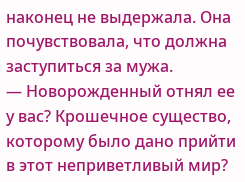наконец не выдержала. Она почувствовала, что должна заступиться за мужа.
— Новорожденный отнял ее у вас? Крошечное существо, которому было дано прийти в этот неприветливый мир?